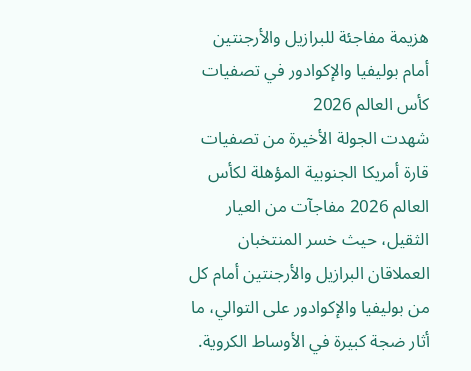هزيمة مفاجئة للبرازيل والأرجنتين أمام بوليفيا والإكوادور في تصفيات كأس العالم 2026
شهدت الجولة الأخيرة من تصفيات قارة أمريكا الجنوبية المؤهلة لكأس العالم 2026 مفاجآت من العيار الثقيل، حيث خسر المنتخبان العملاقان البرازيل والأرجنتين أمام كل من بوليفيا والإكوادور على التوالي، ما أثار ضجة كبيرة في الأوساط الكروية.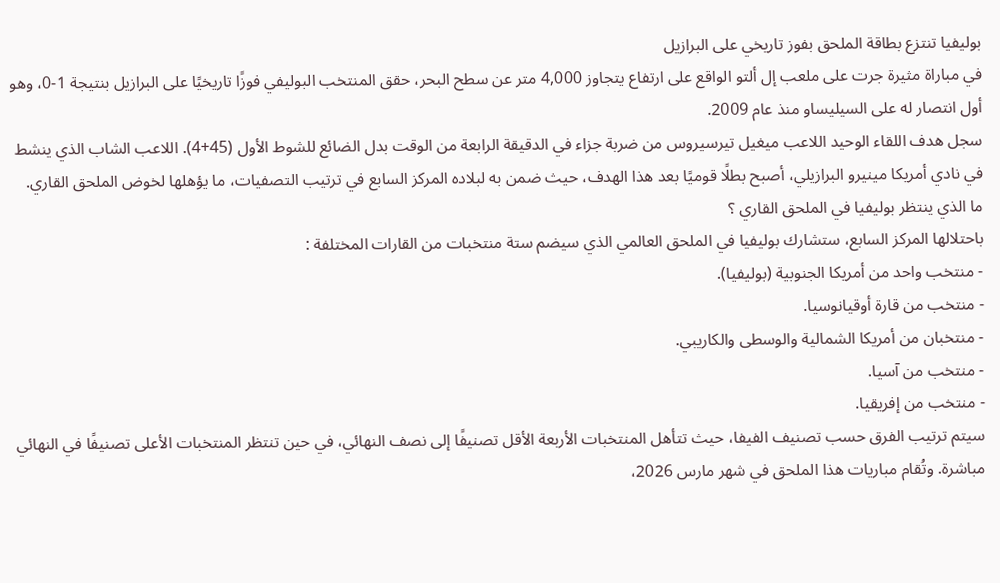بوليفيا تنتزع بطاقة الملحق بفوز تاريخي على البرازيل
في مباراة مثيرة جرت على ملعب إل ألتو الواقع على ارتفاع يتجاوز 4,000 متر عن سطح البحر، حقق المنتخب البوليفي فوزًا تاريخيًا على البرازيل بنتيجة 1-0، وهو أول انتصار له على السيليساو منذ عام 2009.
سجل هدف اللقاء الوحيد اللاعب ميغيل تيرسيروس من ضربة جزاء في الدقيقة الرابعة من الوقت بدل الضائع للشوط الأول (45+4). اللاعب الشاب الذي ينشط في نادي أمريكا مينيرو البرازيلي، أصبح بطلًا قوميًا بعد هذا الهدف، حيث ضمن به لبلاده المركز السابع في ترتيب التصفيات، ما يؤهلها لخوض الملحق القاري.
ما الذي ينتظر بوليفيا في الملحق القاري ؟
باحتلالها المركز السابع، ستشارك بوليفيا في الملحق العالمي الذي سيضم ستة منتخبات من القارات المختلفة :
- منتخب واحد من أمريكا الجنوبية (بوليفيا).
- منتخب من قارة أوقيانوسيا.
- منتخبان من أمريكا الشمالية والوسطى والكاريبي.
- منتخب من آسيا.
- منتخب من إفريقيا.
سيتم ترتيب الفرق حسب تصنيف الفيفا، حيث تتأهل المنتخبات الأربعة الأقل تصنيفًا إلى نصف النهائي، في حين تنتظر المنتخبات الأعلى تصنيفًا في النهائي مباشرة. وتُقام مباريات هذا الملحق في شهر مارس 2026،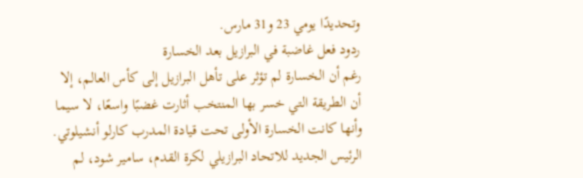وتحديدًا يومي 23 و31 مارس.
ردود فعل غاضبة في البرازيل بعد الخسارة
رغم أن الخسارة لم تؤثر على تأهل البرازيل إلى كأس العالم، إلا أن الطريقة التي خسر بها المنتخب أثارت غضبًا واسعًا، لا سيما وأنها كانت الخسارة الأولى تحت قيادة المدرب كارلو أنشيلوتي.
الرئيس الجديد للاتحاد البرازيلي لكرة القدم، سامير شود، لم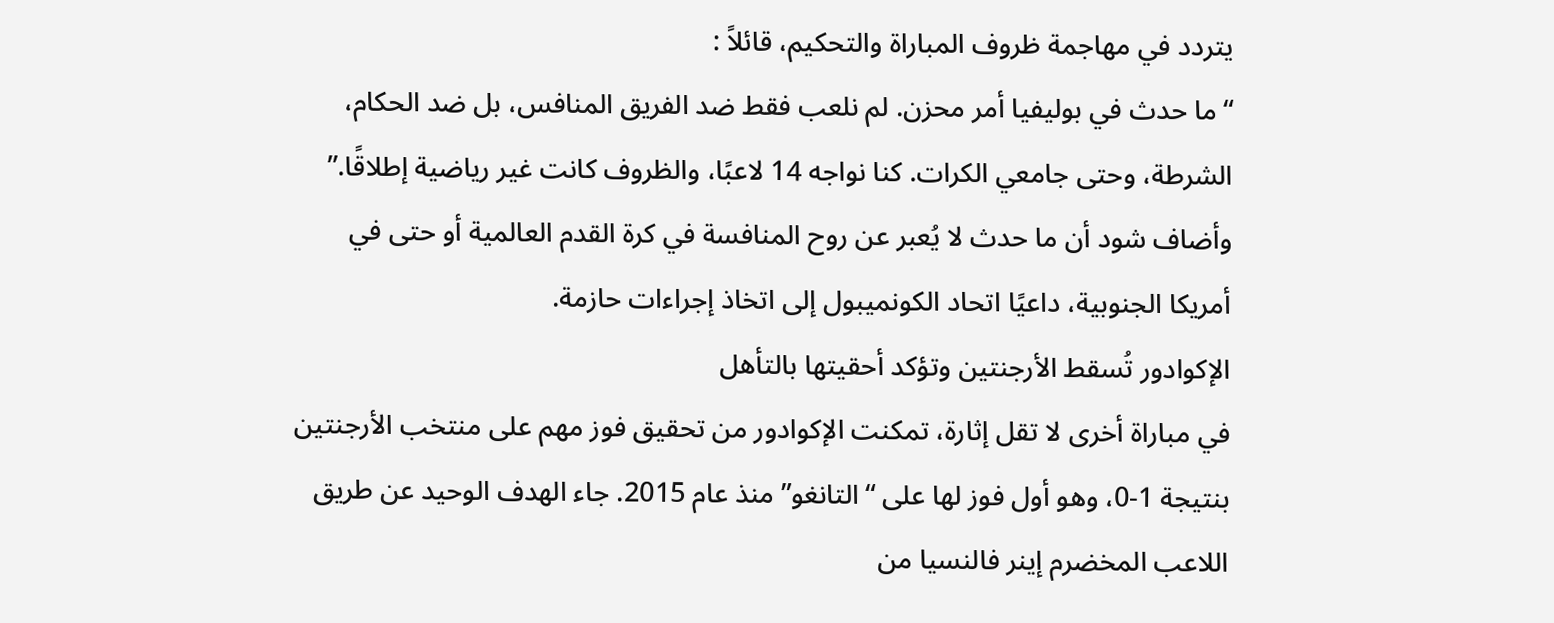يتردد في مهاجمة ظروف المباراة والتحكيم، قائلاً :
“ما حدث في بوليفيا أمر محزن. لم نلعب فقط ضد الفريق المنافس، بل ضد الحكام، الشرطة، وحتى جامعي الكرات. كنا نواجه 14 لاعبًا، والظروف كانت غير رياضية إطلاقًا.”
وأضاف شود أن ما حدث لا يُعبر عن روح المنافسة في كرة القدم العالمية أو حتى في أمريكا الجنوبية، داعيًا اتحاد الكونميبول إلى اتخاذ إجراءات حازمة.
الإكوادور تُسقط الأرجنتين وتؤكد أحقيتها بالتأهل
في مباراة أخرى لا تقل إثارة، تمكنت الإكوادور من تحقيق فوز مهم على منتخب الأرجنتين بنتيجة 1-0، وهو أول فوز لها على “التانغو” منذ عام 2015. جاء الهدف الوحيد عن طريق اللاعب المخضرم إينر فالنسيا من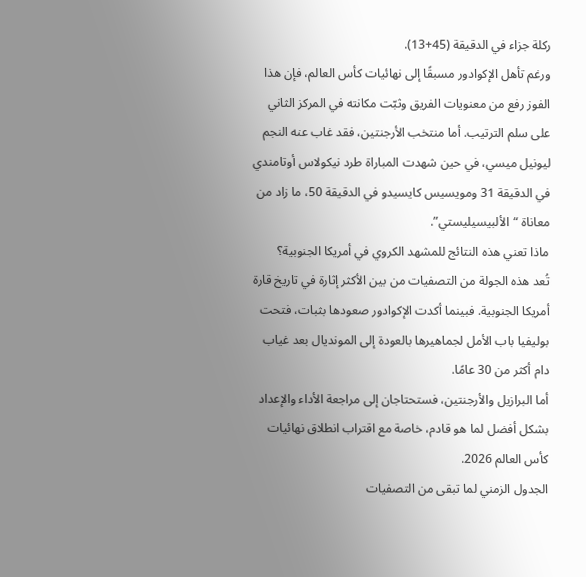ركلة جزاء في الدقيقة (45+13).
ورغم تأهل الإكوادور مسبقًا إلى نهائيات كأس العالم، فإن هذا الفوز رفع من معنويات الفريق وثبّت مكانته في المركز الثاني على سلم الترتيب. أما منتخب الأرجنتين، فقد غاب عنه النجم ليونيل ميسي، في حين شهدت المباراة طرد نيكولاس أوتامندي في الدقيقة 31 ومويسيس كايسيدو في الدقيقة 50، ما زاد من معاناة “الألبيسيليستي”.
ماذا تعني هذه النتائج للمشهد الكروي في أمريكا الجنوبية؟
تُعد هذه الجولة من التصفيات من بين الأكثر إثارة في تاريخ قارة أمريكا الجنوبية. فبينما أكدت الإكوادور صعودها بثبات، فتحت بوليفيا باب الأمل لجماهيرها بالعودة إلى المونديال بعد غياب دام أكثر من 30 عامًا.
أما البرازيل والأرجنتين، فستحتاجان إلى مراجعة الأداء والإعداد بشكل أفضل لما هو قادم، خاصة مع اقتراب انطلاق نهائيات كأس العالم 2026.
الجدول الزمني لما تبقى من التصفيات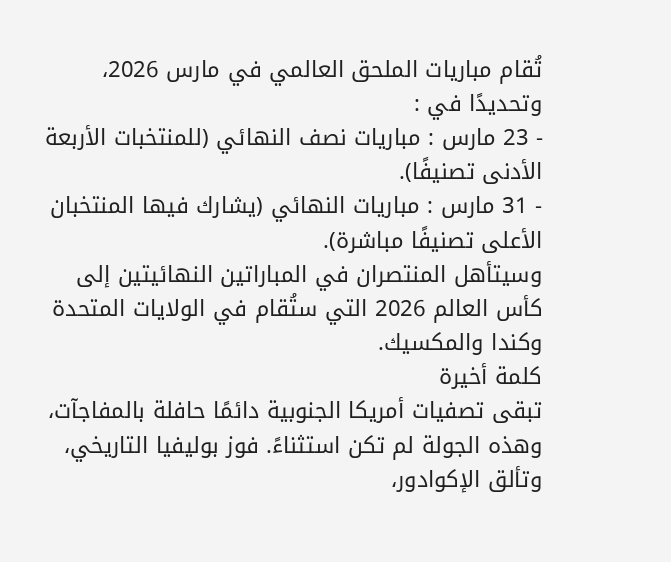تُقام مباريات الملحق العالمي في مارس 2026، وتحديدًا في :
- 23 مارس : مباريات نصف النهائي (للمنتخبات الأربعة الأدنى تصنيفًا).
- 31 مارس : مباريات النهائي (يشارك فيها المنتخبان الأعلى تصنيفًا مباشرة).
وسيتأهل المنتصران في المباراتين النهائيتين إلى كأس العالم 2026 التي ستُقام في الولايات المتحدة وكندا والمكسيك.
كلمة أخيرة
تبقى تصفيات أمريكا الجنوبية دائمًا حافلة بالمفاجآت، وهذه الجولة لم تكن استثناءً. فوز بوليفيا التاريخي، وتألق الإكوادور،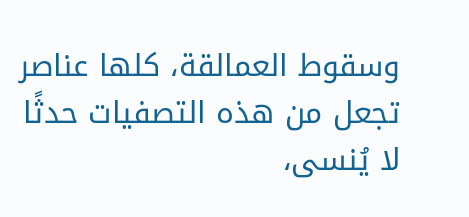وسقوط العمالقة، كلها عناصر تجعل من هذه التصفيات حدثًا لا يُنسى،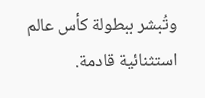وتُبشر ببطولة كأس عالم استثنائية قادمة.